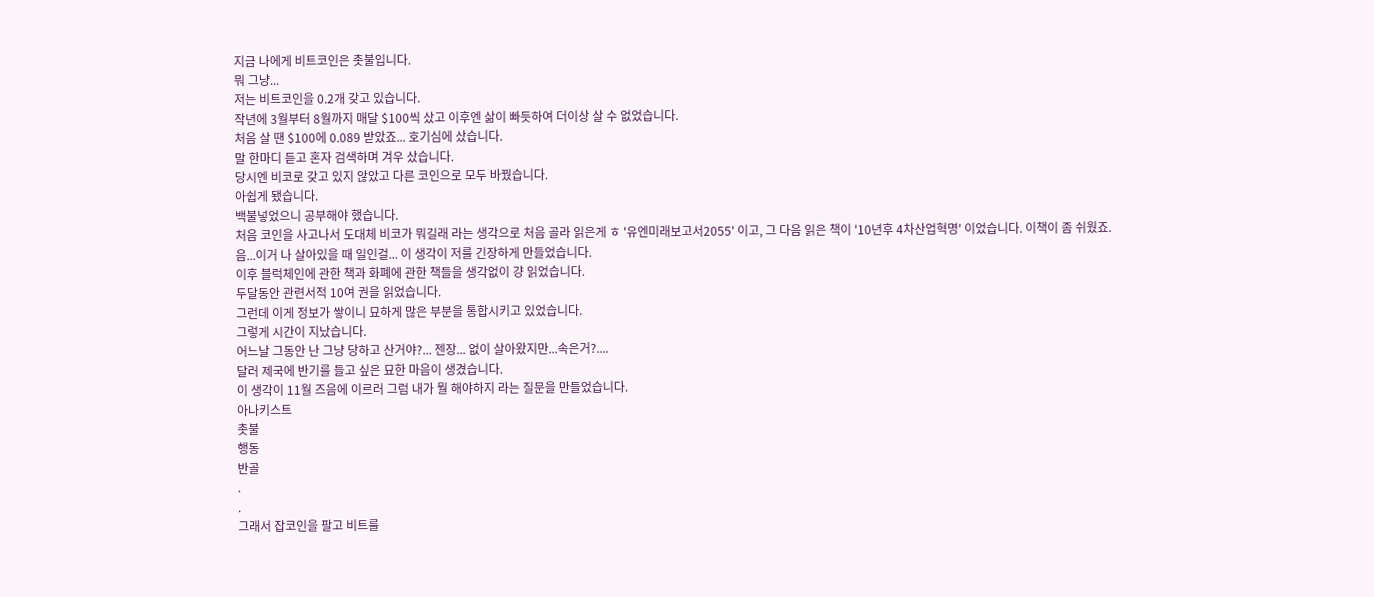지금 나에게 비트코인은 촛불입니다.
뭐 그냥...
저는 비트코인을 0.2개 갖고 있습니다.
작년에 3월부터 8월까지 매달 $100씩 샀고 이후엔 삶이 빠듯하여 더이상 살 수 없었습니다.
처음 살 땐 $100에 0.089 받았죠... 호기심에 샀습니다.
말 한마디 듣고 혼자 검색하며 겨우 샀습니다.
당시엔 비코로 갖고 있지 않았고 다른 코인으로 모두 바꿨습니다.
아쉽게 됐습니다.
백불넣었으니 공부해야 했습니다.
처음 코인을 사고나서 도대체 비코가 뭐길래 라는 생각으로 처음 골라 읽은게 ㅎ '유엔미래보고서2055' 이고, 그 다음 읽은 책이 '10년후 4차산업혁명' 이었습니다. 이책이 좀 쉬웠죠.
음...이거 나 살아있을 때 일인걸... 이 생각이 저를 긴장하게 만들었습니다.
이후 블럭체인에 관한 책과 화폐에 관한 책들을 생각없이 걍 읽었습니다.
두달동안 관련서적 10여 권을 읽었습니다.
그런데 이게 정보가 쌓이니 묘하게 많은 부분을 통합시키고 있었습니다.
그렇게 시간이 지났습니다.
어느날 그동안 난 그냥 당하고 산거야?... 젠장... 없이 살아왔지만...속은거?....
달러 제국에 반기를 들고 싶은 묘한 마음이 생겼습니다.
이 생각이 11월 즈음에 이르러 그럼 내가 뭘 해야하지 라는 질문을 만들었습니다.
아나키스트
촛불
행동
반골
.
.
그래서 잡코인을 팔고 비트를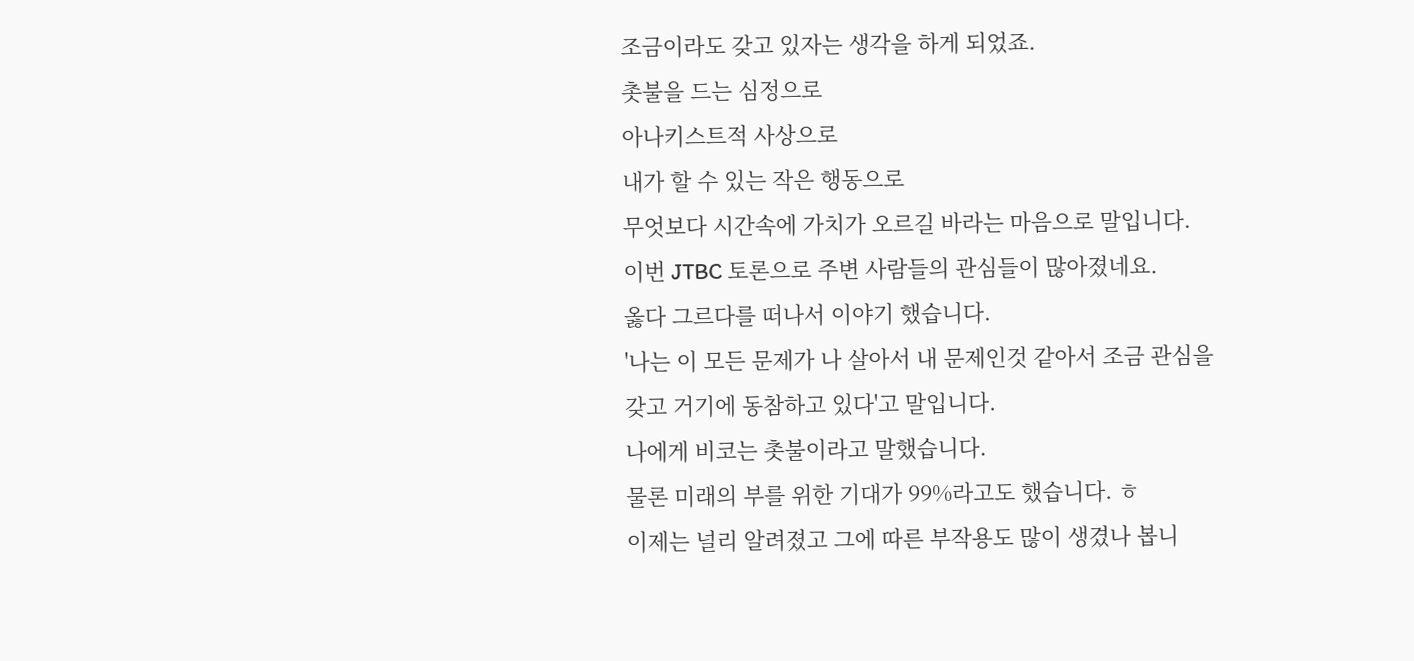조금이라도 갖고 있자는 생각을 하게 되었죠.
촛불을 드는 심정으로
아나키스트적 사상으로
내가 할 수 있는 작은 행동으로
무엇보다 시간속에 가치가 오르길 바라는 마음으로 말입니다.
이번 JTBC 토론으로 주변 사람들의 관심들이 많아졌네요.
옳다 그르다를 떠나서 이야기 했습니다.
'나는 이 모든 문제가 나 살아서 내 문제인것 같아서 조금 관심을 갖고 거기에 동참하고 있다'고 말입니다.
나에게 비코는 촛불이라고 말했습니다.
물론 미래의 부를 위한 기대가 99%라고도 했습니다. ㅎ
이제는 널리 알려졌고 그에 따른 부작용도 많이 생겼나 봅니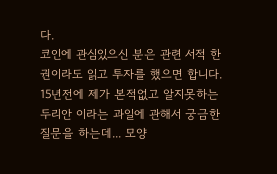다.
코인에 관심있으신 분은 관련 서적 한 권이라도 읽고 투자를 했으면 합니다.
15년전에 제가 본적없고 알지못하는 두리안 이라는 과일에 관해서 궁금한 질문을 하는데... 모양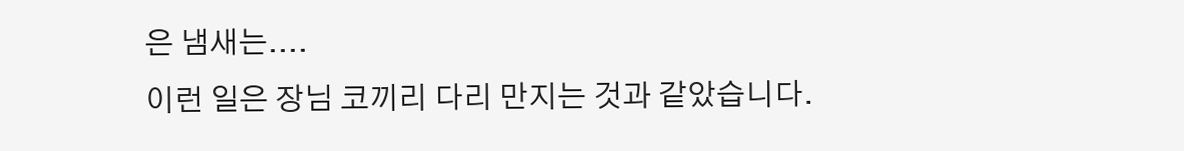은 냄새는....
이런 일은 장님 코끼리 다리 만지는 것과 같았습니다.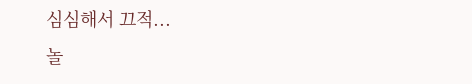심심해서 끄적...
놀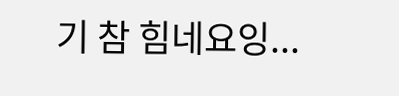기 참 힘네요잉...